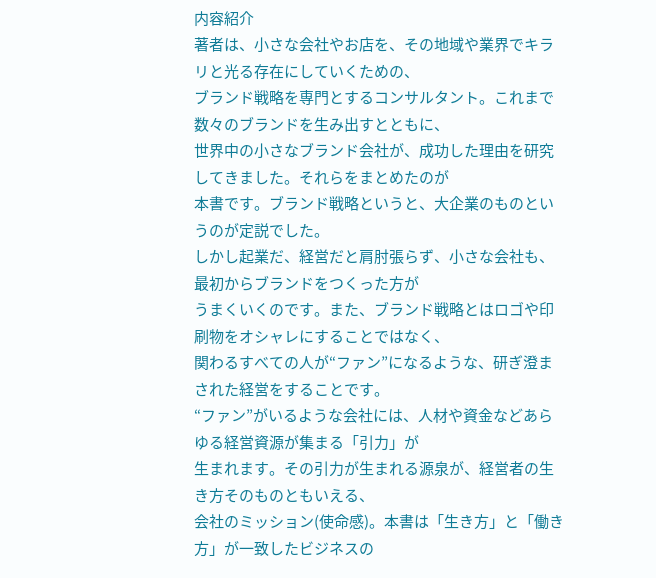内容紹介
著者は、小さな会社やお店を、その地域や業界でキラリと光る存在にしていくための、
ブランド戦略を専門とするコンサルタント。これまで数々のブランドを生み出すとともに、
世界中の小さなブランド会社が、成功した理由を研究してきました。それらをまとめたのが
本書です。ブランド戦略というと、大企業のものというのが定説でした。
しかし起業だ、経営だと肩肘張らず、小さな会社も、最初からブランドをつくった方が
うまくいくのです。また、ブランド戦略とはロゴや印刷物をオシャレにすることではなく、
関わるすべての人が“ファン”になるような、研ぎ澄まされた経営をすることです。
“ファン”がいるような会社には、人材や資金などあらゆる経営資源が集まる「引力」が
生まれます。その引力が生まれる源泉が、経営者の生き方そのものともいえる、
会社のミッション(使命感)。本書は「生き方」と「働き方」が一致したビジネスの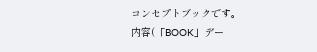コンセプトブックです。
内容(「BOOK」デー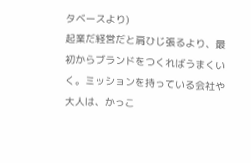タベースより)
起業だ経営だと肩ひじ張るより、最初からブランドをつくればうまくいく。ミッションを持っている会社や大人は、かっこ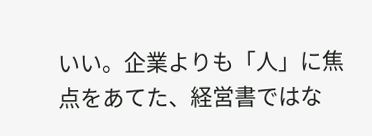いい。企業よりも「人」に焦点をあてた、経営書ではな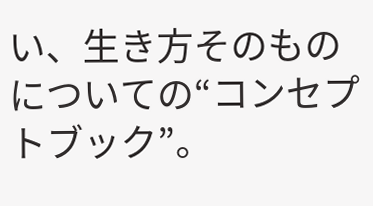い、生き方そのものについての“コンセプトブック”。